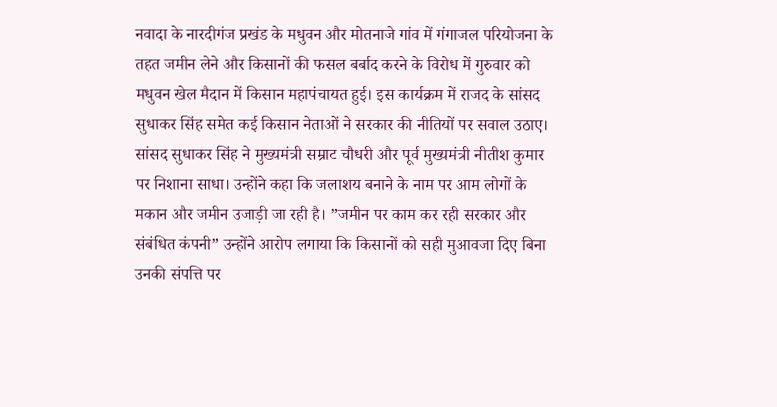नवादा के नारदीगंज प्रखंड के मधुवन और मोतनाजे गांव में गंगाजल परियोजना के तहत जमीन लेने और किसानों की फसल बर्बाद करने के विरोध में गुरुवार को मधुवन खेल मैदान में किसान महापंचायत हुई। इस कार्यक्रम में राजद के सांसद सुधाकर सिंह समेत कई किसान नेताओं ने सरकार की नीतियों पर सवाल उठाए। सांसद सुधाकर सिंह ने मुख्यमंत्री सम्राट चौधरी और पूर्व मुख्यमंत्री नीतीश कुमार पर निशाना साधा। उन्होंने कहा कि जलाशय बनाने के नाम पर आम लोगों के मकान और जमीन उजाड़ी जा रही है। ”जमीन पर काम कर रही सरकार और संबंधित कंपनी” उन्होंने आरोप लगाया कि किसानों को सही मुआवजा दिए बिना उनकी संपत्ति पर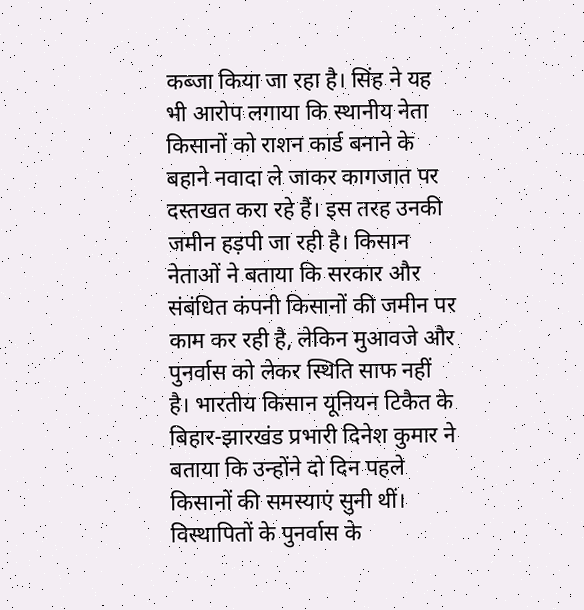कब्जा किया जा रहा है। सिंह ने यह भी आरोप लगाया कि स्थानीय नेता किसानों को राशन कार्ड बनाने के बहाने नवादा ले जाकर कागजात पर दस्तखत करा रहे हैं। इस तरह उनकी जमीन हड़पी जा रही है। किसान नेताओं ने बताया कि सरकार और संबंधित कंपनी किसानों की जमीन पर काम कर रही है, लेकिन मुआवजे और पुनर्वास को लेकर स्थिति साफ नहीं है। भारतीय किसान यूनियन टिकैत के बिहार-झारखंड प्रभारी दिनेश कुमार ने बताया कि उन्होंने दो दिन पहले किसानों की समस्याएं सुनी थीं। विस्थापितों के पुनर्वास के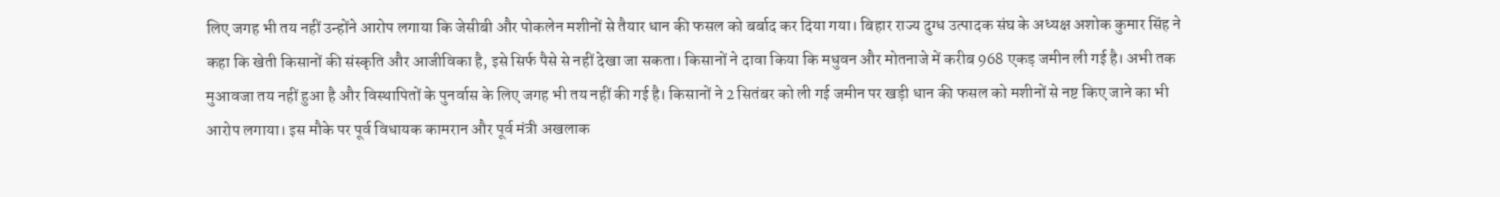लिए जगह भी तय नहीं उन्होंने आरोप लगाया कि जेसीबी और पोकलेन मशीनों से तैयार धान की फसल को बर्बाद कर दिया गया। बिहार राज्य दुग्ध उत्पादक संघ के अध्यक्ष अशोक कुमार सिंह ने कहा कि खेती किसानों की संस्कृति और आजीविका है, इसे सिर्फ पैसे से नहीं देखा जा सकता। किसानों ने दावा किया कि मधुवन और मोतनाजे में करीब 968 एकड़ जमीन ली गई है। अभी तक मुआवजा तय नहीं हुआ है और विस्थापितों के पुनर्वास के लिए जगह भी तय नहीं की गई है। किसानों ने 2 सितंबर को ली गई जमीन पर खड़ी धान की फसल को मशीनों से नष्ट किए जाने का भी आरोप लगाया। इस मौके पर पूर्व विधायक कामरान और पूर्व मंत्री अखलाक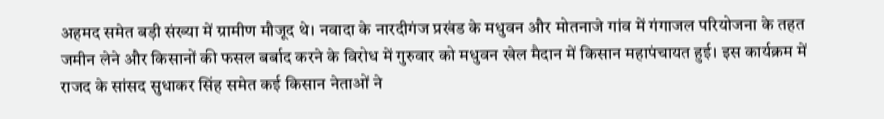अहमद समेत बड़ी संख्या में ग्रामीण मौजूद थे। नवादा के नारदीगंज प्रखंड के मधुवन और मोतनाजे गांव में गंगाजल परियोजना के तहत जमीन लेने और किसानों की फसल बर्बाद करने के विरोध में गुरुवार को मधुवन खेल मैदान में किसान महापंचायत हुई। इस कार्यक्रम में राजद के सांसद सुधाकर सिंह समेत कई किसान नेताओं ने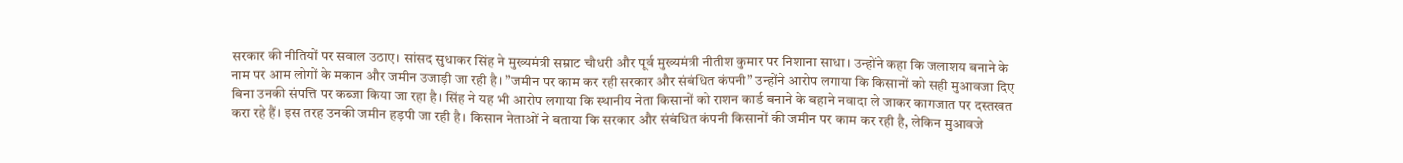सरकार की नीतियों पर सवाल उठाए। सांसद सुधाकर सिंह ने मुख्यमंत्री सम्राट चौधरी और पूर्व मुख्यमंत्री नीतीश कुमार पर निशाना साधा। उन्होंने कहा कि जलाशय बनाने के नाम पर आम लोगों के मकान और जमीन उजाड़ी जा रही है। ”जमीन पर काम कर रही सरकार और संबंधित कंपनी” उन्होंने आरोप लगाया कि किसानों को सही मुआवजा दिए बिना उनकी संपत्ति पर कब्जा किया जा रहा है। सिंह ने यह भी आरोप लगाया कि स्थानीय नेता किसानों को राशन कार्ड बनाने के बहाने नवादा ले जाकर कागजात पर दस्तखत करा रहे हैं। इस तरह उनकी जमीन हड़पी जा रही है। किसान नेताओं ने बताया कि सरकार और संबंधित कंपनी किसानों की जमीन पर काम कर रही है, लेकिन मुआवजे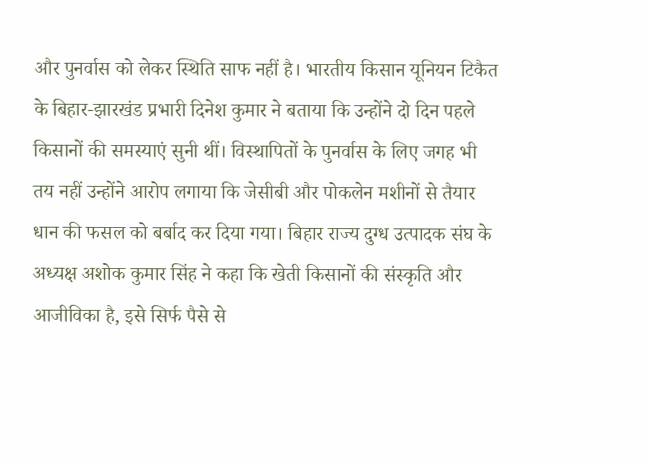और पुनर्वास को लेकर स्थिति साफ नहीं है। भारतीय किसान यूनियन टिकैत के बिहार-झारखंड प्रभारी दिनेश कुमार ने बताया कि उन्होंने दो दिन पहले किसानों की समस्याएं सुनी थीं। विस्थापितों के पुनर्वास के लिए जगह भी तय नहीं उन्होंने आरोप लगाया कि जेसीबी और पोकलेन मशीनों से तैयार धान की फसल को बर्बाद कर दिया गया। बिहार राज्य दुग्ध उत्पादक संघ के अध्यक्ष अशोक कुमार सिंह ने कहा कि खेती किसानों की संस्कृति और आजीविका है, इसे सिर्फ पैसे से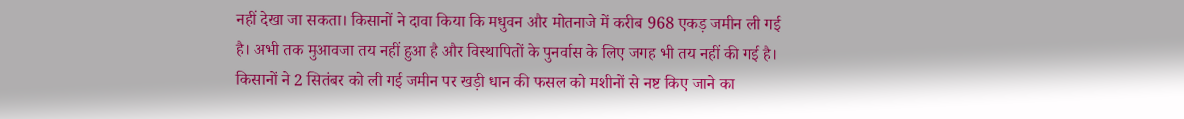नहीं देखा जा सकता। किसानों ने दावा किया कि मधुवन और मोतनाजे में करीब 968 एकड़ जमीन ली गई है। अभी तक मुआवजा तय नहीं हुआ है और विस्थापितों के पुनर्वास के लिए जगह भी तय नहीं की गई है। किसानों ने 2 सितंबर को ली गई जमीन पर खड़ी धान की फसल को मशीनों से नष्ट किए जाने का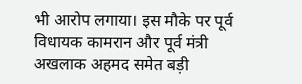भी आरोप लगाया। इस मौके पर पूर्व विधायक कामरान और पूर्व मंत्री अखलाक अहमद समेत बड़ी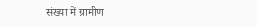संख्या में ग्रामीण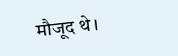मौजूद थे।